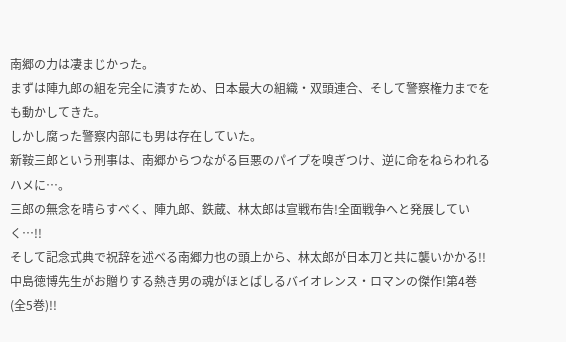南郷の力は凄まじかった。
まずは陣九郎の組を完全に潰すため、日本最大の組織・双頭連合、そして警察権力までをも動かしてきた。
しかし腐った警察内部にも男は存在していた。
新鞍三郎という刑事は、南郷からつながる巨悪のパイプを嗅ぎつけ、逆に命をねらわれるハメに…。
三郎の無念を晴らすべく、陣九郎、鉄蔵、林太郎は宣戦布告!全面戦争へと発展していく…!!
そして記念式典で祝辞を述べる南郷力也の頭上から、林太郎が日本刀と共に襲いかかる!!
中島徳博先生がお贈りする熱き男の魂がほとばしるバイオレンス・ロマンの傑作!第4巻(全5巻)!!